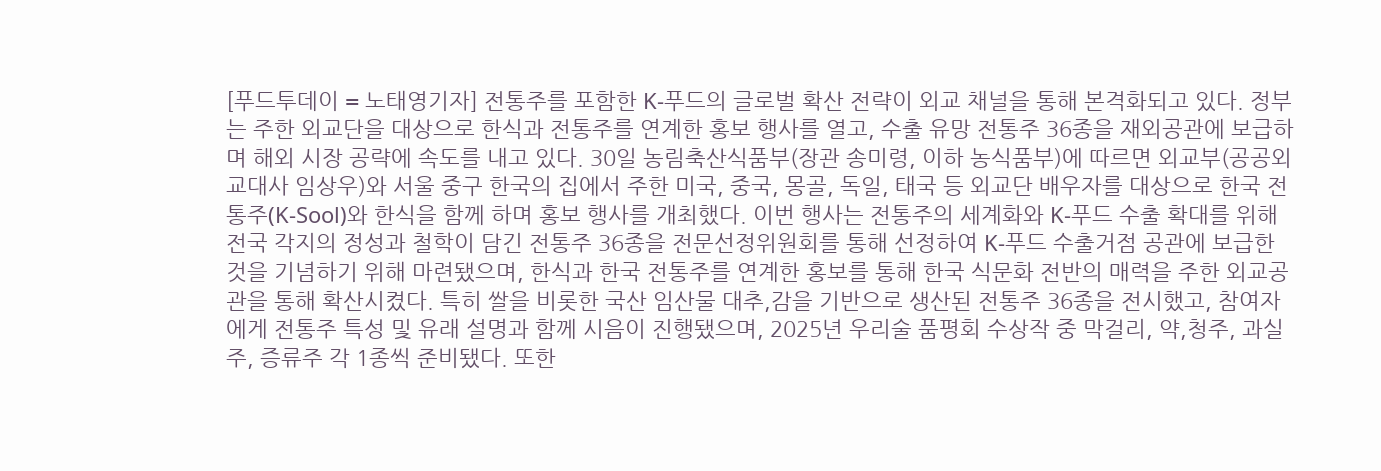[푸드투데이 = 노태영기자] 전통주를 포함한 K-푸드의 글로벌 확산 전략이 외교 채널을 통해 본격화되고 있다. 정부는 주한 외교단을 대상으로 한식과 전통주를 연계한 홍보 행사를 열고, 수출 유망 전통주 36종을 재외공관에 보급하며 해외 시장 공략에 속도를 내고 있다. 30일 농림축산식품부(장관 송미령, 이하 농식품부)에 따르면 외교부(공공외교대사 임상우)와 서울 중구 한국의 집에서 주한 미국, 중국, 몽골, 독일, 태국 등 외교단 배우자를 대상으로 한국 전통주(K-Sool)와 한식을 함께 하며 홍보 행사를 개최했다. 이번 행사는 전통주의 세계화와 K-푸드 수출 확대를 위해 전국 각지의 정성과 철학이 담긴 전통주 36종을 전문선정위원회를 통해 선정하여 K-푸드 수출거점 공관에 보급한 것을 기념하기 위해 마련됐으며, 한식과 한국 전통주를 연계한 홍보를 통해 한국 식문화 전반의 매력을 주한 외교공관을 통해 확산시켰다. 특히 쌀을 비롯한 국산 임산물 대추,감을 기반으로 생산된 전통주 36종을 전시했고, 참여자에게 전통주 특성 및 유래 설명과 함께 시음이 진행됐으며, 2025년 우리술 품평회 수상작 중 막걸리, 약,청주, 과실주, 증류주 각 1종씩 준비됐다. 또한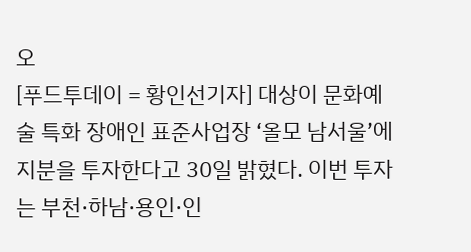오
[푸드투데이 = 황인선기자] 대상이 문화예술 특화 장애인 표준사업장 ‘올모 남서울’에 지분을 투자한다고 30일 밝혔다. 이번 투자는 부천·하남·용인·인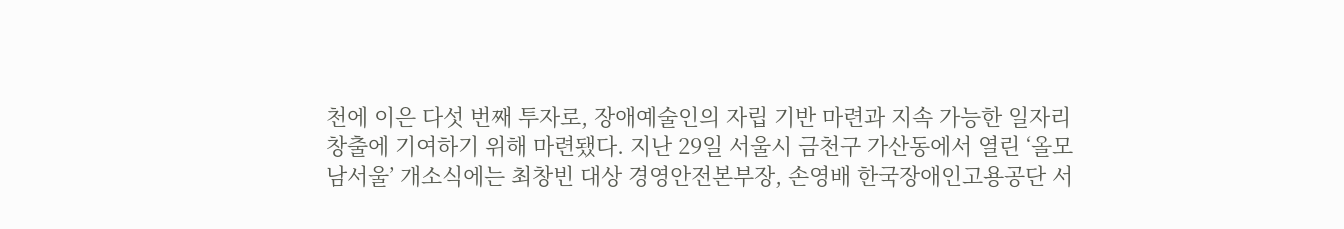천에 이은 다섯 번째 투자로, 장애예술인의 자립 기반 마련과 지속 가능한 일자리 창출에 기여하기 위해 마련됐다. 지난 29일 서울시 금천구 가산동에서 열린 ‘올모 남서울’ 개소식에는 최창빈 대상 경영안전본부장, 손영배 한국장애인고용공단 서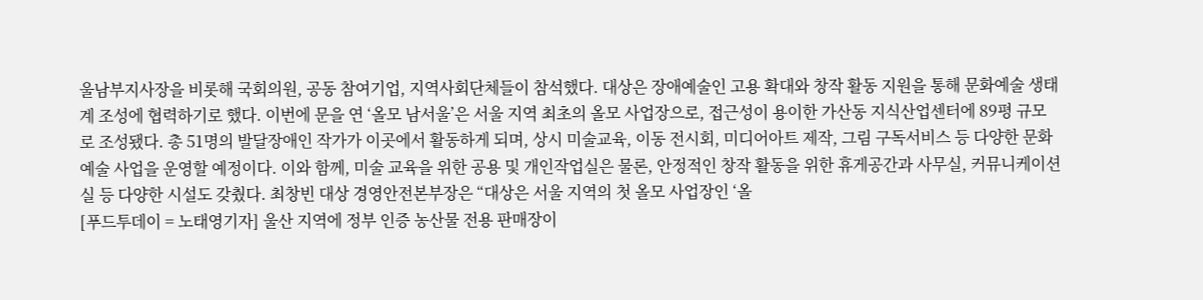울남부지사장을 비롯해 국회의원, 공동 참여기업, 지역사회단체들이 참석했다. 대상은 장애예술인 고용 확대와 창작 활동 지원을 통해 문화예술 생태계 조성에 협력하기로 했다. 이번에 문을 연 ‘올모 남서울’은 서울 지역 최초의 올모 사업장으로, 접근성이 용이한 가산동 지식산업센터에 89평 규모로 조성됐다. 총 51명의 발달장애인 작가가 이곳에서 활동하게 되며, 상시 미술교육, 이동 전시회, 미디어아트 제작, 그림 구독서비스 등 다양한 문화예술 사업을 운영할 예정이다. 이와 함께, 미술 교육을 위한 공용 및 개인작업실은 물론, 안정적인 창작 활동을 위한 휴게공간과 사무실, 커뮤니케이션실 등 다양한 시설도 갖췄다. 최창빈 대상 경영안전본부장은 “대상은 서울 지역의 첫 올모 사업장인 ‘올
[푸드투데이 = 노태영기자] 울산 지역에 정부 인증 농산물 전용 판매장이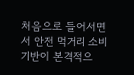처음으로 들어서면서 안전 먹거리 소비 기반이 본격적으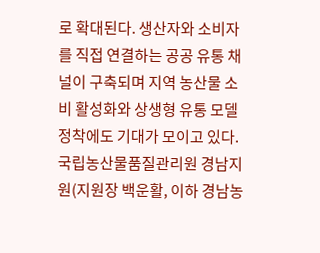로 확대된다. 생산자와 소비자를 직접 연결하는 공공 유통 채널이 구축되며 지역 농산물 소비 활성화와 상생형 유통 모델 정착에도 기대가 모이고 있다. 국립농산물품질관리원 경남지원(지원장 백운활, 이하 경남농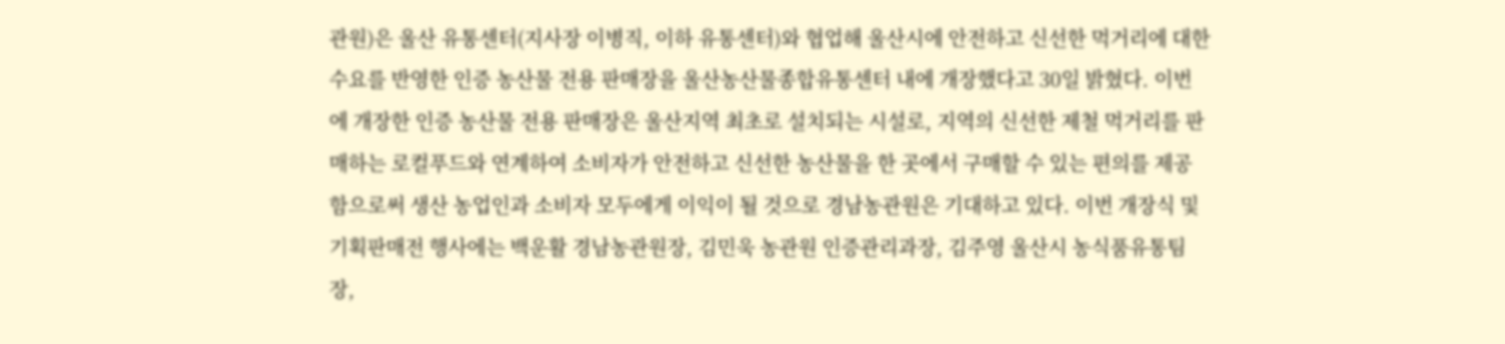관원)은 울산 유통센터(지사장 이병직, 이하 유통센터)와 협업해 울산시에 안전하고 신선한 먹거리에 대한 수요를 반영한 인증 농산물 전용 판매장을 울산농산물종합유통센터 내에 개장했다고 30일 밝혔다. 이번에 개장한 인증 농산물 전용 판매장은 울산지역 최초로 설치되는 시설로, 지역의 신선한 제철 먹거리를 판매하는 로컬푸드와 연계하여 소비자가 안전하고 신선한 농산물을 한 곳에서 구매할 수 있는 편의를 제공함으로써 생산 농업인과 소비자 모두에게 이익이 될 것으로 경남농관원은 기대하고 있다. 이번 개장식 및 기획판매전 행사에는 백운활 경남농관원장, 김민욱 농관원 인증관리과장, 김주영 울산시 농식품유통팀장,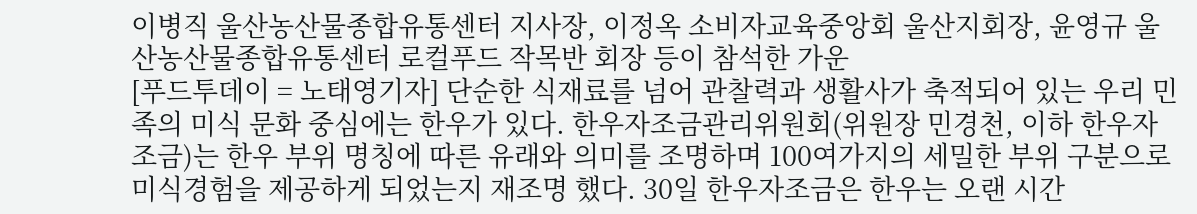이병직 울산농산물종합유통센터 지사장, 이정옥 소비자교육중앙회 울산지회장, 윤영규 울산농산물종합유통센터 로컬푸드 작목반 회장 등이 참석한 가운
[푸드투데이 = 노태영기자] 단순한 식재료를 넘어 관찰력과 생활사가 축적되어 있는 우리 민족의 미식 문화 중심에는 한우가 있다. 한우자조금관리위원회(위원장 민경천, 이하 한우자조금)는 한우 부위 명칭에 따른 유래와 의미를 조명하며 100여가지의 세밀한 부위 구분으로 미식경험을 제공하게 되었는지 재조명 했다. 30일 한우자조금은 한우는 오랜 시간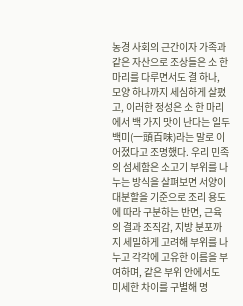농경 사회의 근간이자 가족과 같은 자산으로 조상들은 소 한 마리를 다루면서도 결 하나, 모양 하나까지 세심하게 살폈고, 이러한 정성은 소 한 마리에서 백 가지 맛이 난다는 일두백미(一頭百味)라는 말로 이어졌다고 조명했다. 우리 민족의 섬세함은 소고기 부위를 나누는 방식을 살펴보면 서양이 대분할을 기준으로 조리 용도에 따라 구분하는 반면, 근육의 결과 조직감, 지방 분포까지 세밀하게 고려해 부위를 나누고 각각에 고유한 이름을 부여하며, 같은 부위 안에서도 미세한 차이를 구별해 명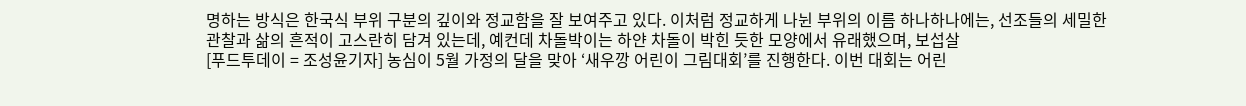명하는 방식은 한국식 부위 구분의 깊이와 정교함을 잘 보여주고 있다. 이처럼 정교하게 나뉜 부위의 이름 하나하나에는, 선조들의 세밀한 관찰과 삶의 흔적이 고스란히 담겨 있는데, 예컨데 차돌박이는 하얀 차돌이 박힌 듯한 모양에서 유래했으며, 보섭살
[푸드투데이 = 조성윤기자] 농심이 5월 가정의 달을 맞아 ‘새우깡 어린이 그림대회’를 진행한다. 이번 대회는 어린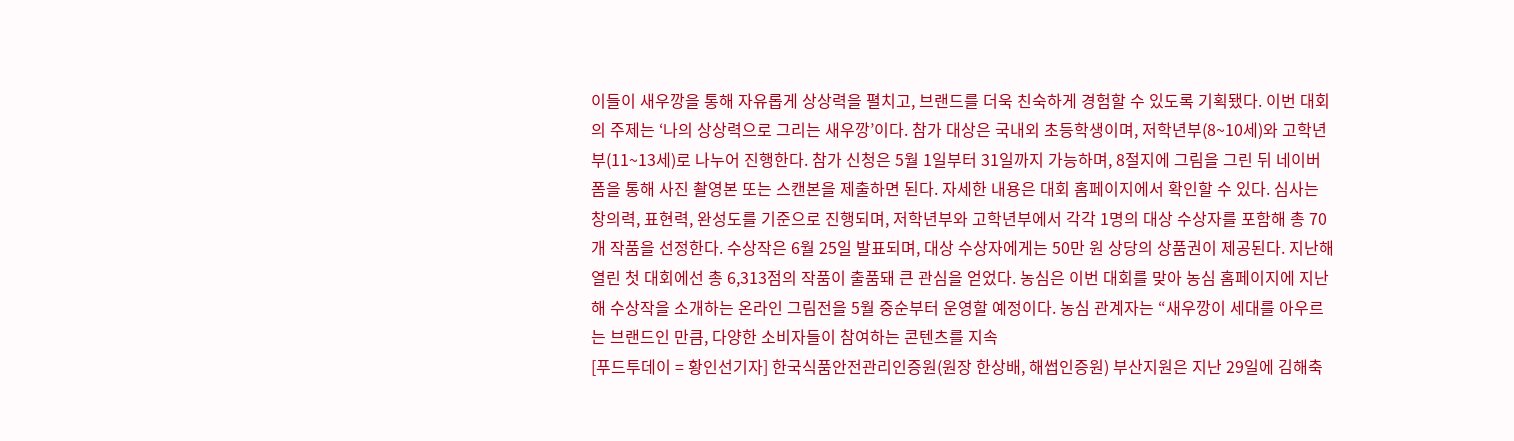이들이 새우깡을 통해 자유롭게 상상력을 펼치고, 브랜드를 더욱 친숙하게 경험할 수 있도록 기획됐다. 이번 대회의 주제는 ‘나의 상상력으로 그리는 새우깡’이다. 참가 대상은 국내외 초등학생이며, 저학년부(8~10세)와 고학년부(11~13세)로 나누어 진행한다. 참가 신청은 5월 1일부터 31일까지 가능하며, 8절지에 그림을 그린 뒤 네이버 폼을 통해 사진 촬영본 또는 스캔본을 제출하면 된다. 자세한 내용은 대회 홈페이지에서 확인할 수 있다. 심사는 창의력, 표현력, 완성도를 기준으로 진행되며, 저학년부와 고학년부에서 각각 1명의 대상 수상자를 포함해 총 70개 작품을 선정한다. 수상작은 6월 25일 발표되며, 대상 수상자에게는 50만 원 상당의 상품권이 제공된다. 지난해 열린 첫 대회에선 총 6,313점의 작품이 출품돼 큰 관심을 얻었다. 농심은 이번 대회를 맞아 농심 홈페이지에 지난해 수상작을 소개하는 온라인 그림전을 5월 중순부터 운영할 예정이다. 농심 관계자는 “새우깡이 세대를 아우르는 브랜드인 만큼, 다양한 소비자들이 참여하는 콘텐츠를 지속
[푸드투데이 = 황인선기자] 한국식품안전관리인증원(원장 한상배, 해썹인증원) 부산지원은 지난 29일에 김해축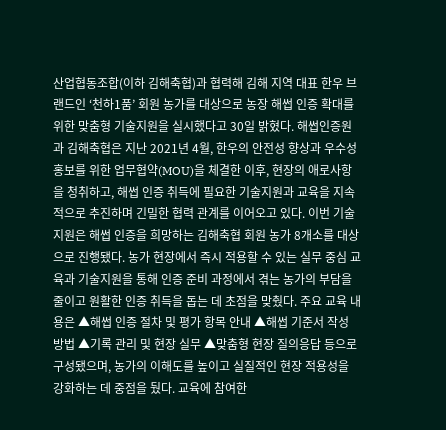산업협동조합(이하 김해축협)과 협력해 김해 지역 대표 한우 브랜드인 ‘천하1품’ 회원 농가를 대상으로 농장 해썹 인증 확대를 위한 맞춤형 기술지원을 실시했다고 30일 밝혔다. 해썹인증원과 김해축협은 지난 2021년 4월, 한우의 안전성 향상과 우수성 홍보를 위한 업무협약(MOU)을 체결한 이후, 현장의 애로사항을 청취하고, 해썹 인증 취득에 필요한 기술지원과 교육을 지속적으로 추진하며 긴밀한 협력 관계를 이어오고 있다. 이번 기술지원은 해썹 인증을 희망하는 김해축협 회원 농가 8개소를 대상으로 진행됐다. 농가 현장에서 즉시 적용할 수 있는 실무 중심 교육과 기술지원을 통해 인증 준비 과정에서 겪는 농가의 부담을 줄이고 원활한 인증 취득을 돕는 데 초점을 맞췄다. 주요 교육 내용은 ▲해썹 인증 절차 및 평가 항목 안내 ▲해썹 기준서 작성 방법 ▲기록 관리 및 현장 실무 ▲맞춤형 현장 질의응답 등으로 구성됐으며, 농가의 이해도를 높이고 실질적인 현장 적용성을 강화하는 데 중점을 뒀다. 교육에 참여한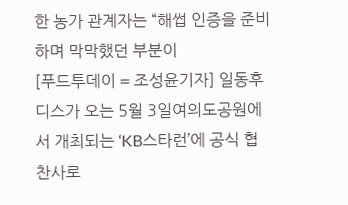한 농가 관계자는 “해썹 인증을 준비하며 막막했던 부분이
[푸드투데이 = 조성윤기자] 일동후디스가 오는 5월 3일여의도공원에서 개최되는 ‘KB스타런’에 공식 협찬사로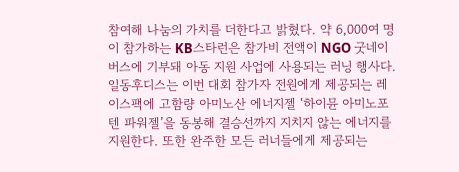참여해 나눔의 가치를 더한다고 밝혔다. 약 6,000여 명이 참가하는 KB스타런은 참가비 전액이 NGO 굿네이버스에 기부돼 아동 지원 사업에 사용되는 러닝 행사다. 일동후디스는 이번 대회 참가자 전원에게 제공되는 레이스팩에 고함량 아미노산 에너지젤 ‘하이뮨 아미노포텐 파워젤’을 동봉해 결승선까지 지치지 않는 에너지를 지원한다. 또한 완주한 모든 러너들에게 제공되는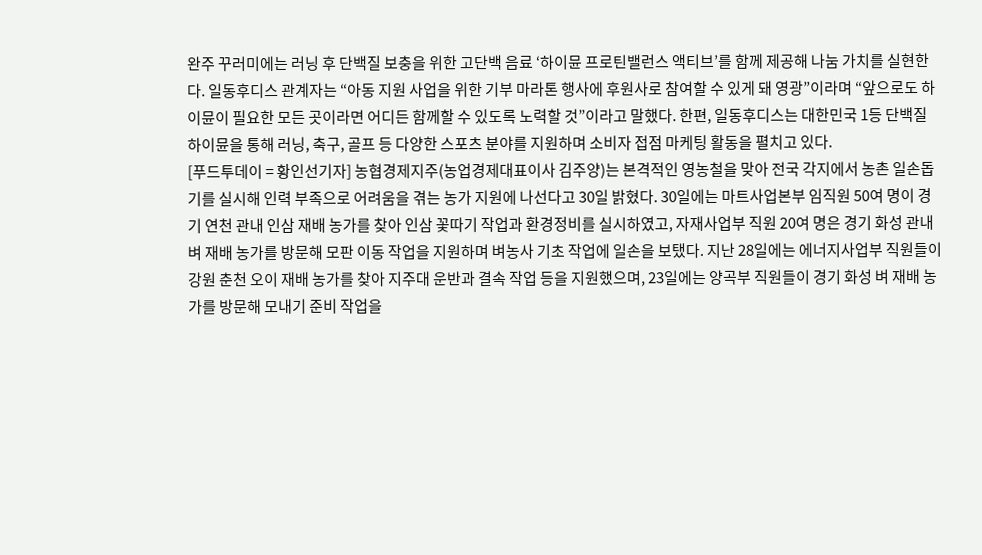완주 꾸러미에는 러닝 후 단백질 보충을 위한 고단백 음료 ‘하이뮨 프로틴밸런스 액티브’를 함께 제공해 나눔 가치를 실현한다. 일동후디스 관계자는 “아동 지원 사업을 위한 기부 마라톤 행사에 후원사로 참여할 수 있게 돼 영광”이라며 “앞으로도 하이뮨이 필요한 모든 곳이라면 어디든 함께할 수 있도록 노력할 것”이라고 말했다. 한편, 일동후디스는 대한민국 1등 단백질 하이뮨을 통해 러닝, 축구, 골프 등 다양한 스포츠 분야를 지원하며 소비자 접점 마케팅 활동을 펼치고 있다.
[푸드투데이 = 황인선기자] 농협경제지주(농업경제대표이사 김주양)는 본격적인 영농철을 맞아 전국 각지에서 농촌 일손돕기를 실시해 인력 부족으로 어려움을 겪는 농가 지원에 나선다고 30일 밝혔다. 30일에는 마트사업본부 임직원 50여 명이 경기 연천 관내 인삼 재배 농가를 찾아 인삼 꽃따기 작업과 환경정비를 실시하였고, 자재사업부 직원 20여 명은 경기 화성 관내 벼 재배 농가를 방문해 모판 이동 작업을 지원하며 벼농사 기초 작업에 일손을 보탰다. 지난 28일에는 에너지사업부 직원들이 강원 춘천 오이 재배 농가를 찾아 지주대 운반과 결속 작업 등을 지원했으며, 23일에는 양곡부 직원들이 경기 화성 벼 재배 농가를 방문해 모내기 준비 작업을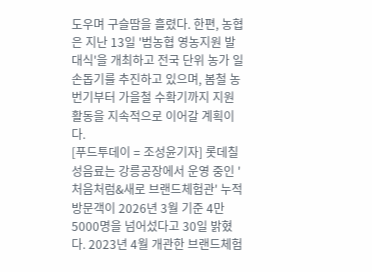도우며 구슬땀을 흘렸다. 한편, 농협은 지난 13일 '범농협 영농지원 발대식'을 개최하고 전국 단위 농가 일손돕기를 추진하고 있으며, 봄철 농번기부터 가을철 수확기까지 지원 활동을 지속적으로 이어갈 계획이다.
[푸드투데이 = 조성윤기자] 롯데칠성음료는 강릉공장에서 운영 중인 '처음처럼&새로 브랜드체험관' 누적 방문객이 2026년 3월 기준 4만5000명을 넘어섰다고 30일 밝혔다. 2023년 4월 개관한 브랜드체험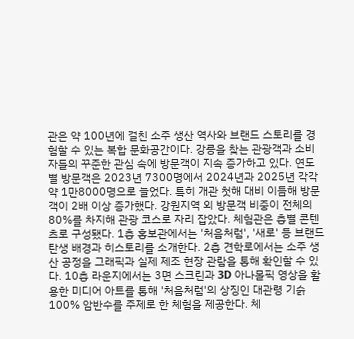관은 약 100년에 걸친 소주 생산 역사와 브랜드 스토리를 경험할 수 있는 복합 문화공간이다. 강릉을 찾는 관광객과 소비자들의 꾸준한 관심 속에 방문객이 지속 증가하고 있다. 연도별 방문객은 2023년 7300명에서 2024년과 2025년 각각 약 1만8000명으로 늘었다. 특히 개관 첫해 대비 이듬해 방문객이 2배 이상 증가했다. 강원지역 외 방문객 비중이 전체의 80%를 차지해 관광 코스로 자리 잡았다. 체험관은 층별 콘텐츠로 구성됐다. 1층 홍보관에서는 '처음처럼', '새로' 등 브랜드 탄생 배경과 히스토리를 소개한다. 2층 견학로에서는 소주 생산 공정을 그래픽과 실제 제조 현장 관람을 통해 확인할 수 있다. 10층 라운지에서는 3면 스크린과 3D 아나몰픽 영상을 활용한 미디어 아트를 통해 '처음처럼'의 상징인 대관령 기슭 100% 암반수를 주제로 한 체험을 제공한다. 체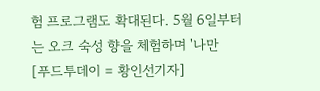험 프로그램도 확대된다. 5월 6일부터는 오크 숙성 향을 체험하며 '나만
[푸드투데이 = 황인선기자]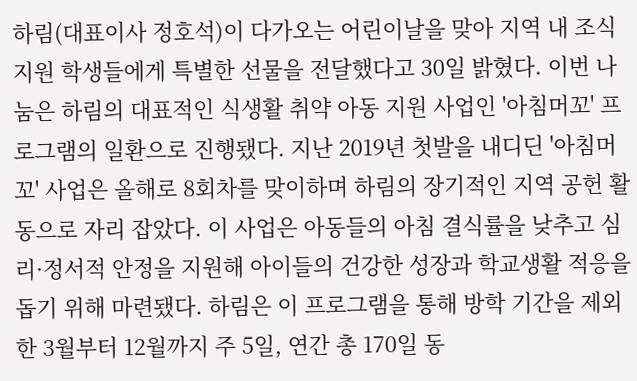하림(대표이사 정호석)이 다가오는 어린이날을 맞아 지역 내 조식 지원 학생들에게 특별한 선물을 전달했다고 30일 밝혔다. 이번 나눔은 하림의 대표적인 식생활 취약 아동 지원 사업인 '아침머꼬' 프로그램의 일환으로 진행됐다. 지난 2019년 첫발을 내디딘 '아침머꼬' 사업은 올해로 8회차를 맞이하며 하림의 장기적인 지역 공헌 활동으로 자리 잡았다. 이 사업은 아동들의 아침 결식률을 낮추고 심리·정서적 안정을 지원해 아이들의 건강한 성장과 학교생활 적응을 돕기 위해 마련됐다. 하림은 이 프로그램을 통해 방학 기간을 제외한 3월부터 12월까지 주 5일, 연간 총 170일 동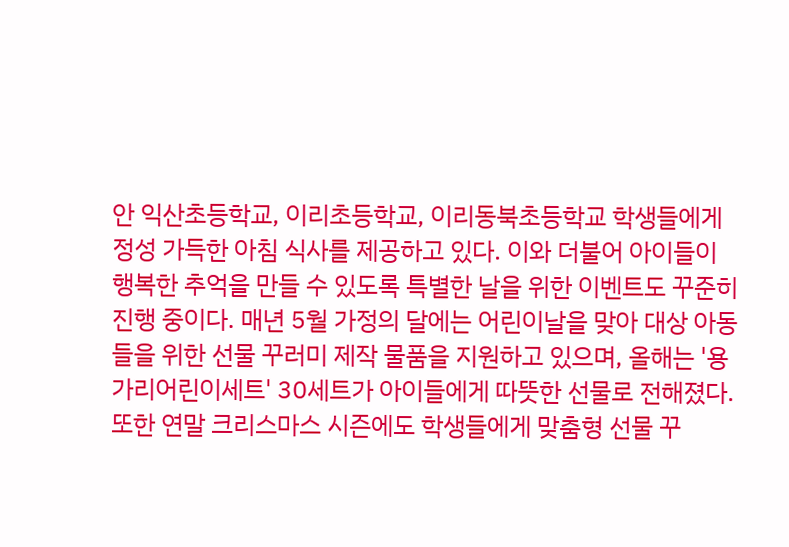안 익산초등학교, 이리초등학교, 이리동북초등학교 학생들에게 정성 가득한 아침 식사를 제공하고 있다. 이와 더불어 아이들이 행복한 추억을 만들 수 있도록 특별한 날을 위한 이벤트도 꾸준히 진행 중이다. 매년 5월 가정의 달에는 어린이날을 맞아 대상 아동들을 위한 선물 꾸러미 제작 물품을 지원하고 있으며, 올해는 '용가리어린이세트' 30세트가 아이들에게 따뜻한 선물로 전해졌다. 또한 연말 크리스마스 시즌에도 학생들에게 맞춤형 선물 꾸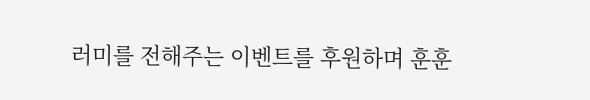러미를 전해주는 이벤트를 후원하며 훈훈